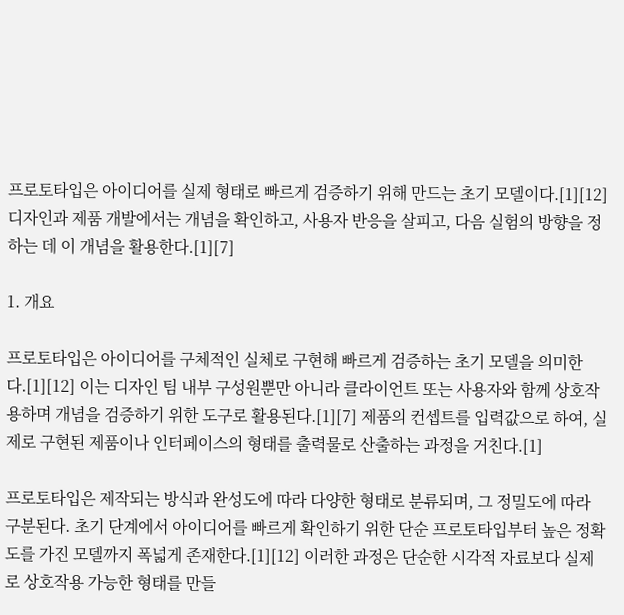프로토타입은 아이디어를 실제 형태로 빠르게 검증하기 위해 만드는 초기 모델이다.[1][12] 디자인과 제품 개발에서는 개념을 확인하고, 사용자 반응을 살피고, 다음 실험의 방향을 정하는 데 이 개념을 활용한다.[1][7]

1. 개요

프로토타입은 아이디어를 구체적인 실체로 구현해 빠르게 검증하는 초기 모델을 의미한다.[1][12] 이는 디자인 팀 내부 구성원뿐만 아니라 클라이언트 또는 사용자와 함께 상호작용하며 개념을 검증하기 위한 도구로 활용된다.[1][7] 제품의 컨셉트를 입력값으로 하여, 실제로 구현된 제품이나 인터페이스의 형태를 출력물로 산출하는 과정을 거친다.[1]

프로토타입은 제작되는 방식과 완성도에 따라 다양한 형태로 분류되며, 그 정밀도에 따라 구분된다. 초기 단계에서 아이디어를 빠르게 확인하기 위한 단순 프로토타입부터 높은 정확도를 가진 모델까지 폭넓게 존재한다.[1][12] 이러한 과정은 단순한 시각적 자료보다 실제로 상호작용 가능한 형태를 만들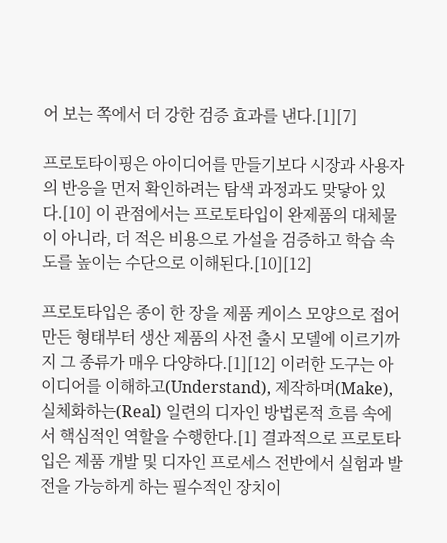어 보는 쪽에서 더 강한 검증 효과를 낸다.[1][7]

프로토타이핑은 아이디어를 만들기보다 시장과 사용자의 반응을 먼저 확인하려는 탐색 과정과도 맞닿아 있다.[10] 이 관점에서는 프로토타입이 완제품의 대체물이 아니라, 더 적은 비용으로 가설을 검증하고 학습 속도를 높이는 수단으로 이해된다.[10][12]

프로토타입은 종이 한 장을 제품 케이스 모양으로 접어 만든 형태부터 생산 제품의 사전 출시 모델에 이르기까지 그 종류가 매우 다양하다.[1][12] 이러한 도구는 아이디어를 이해하고(Understand), 제작하며(Make), 실체화하는(Real) 일련의 디자인 방법론적 흐름 속에서 핵심적인 역할을 수행한다.[1] 결과적으로 프로토타입은 제품 개발 및 디자인 프로세스 전반에서 실험과 발전을 가능하게 하는 필수적인 장치이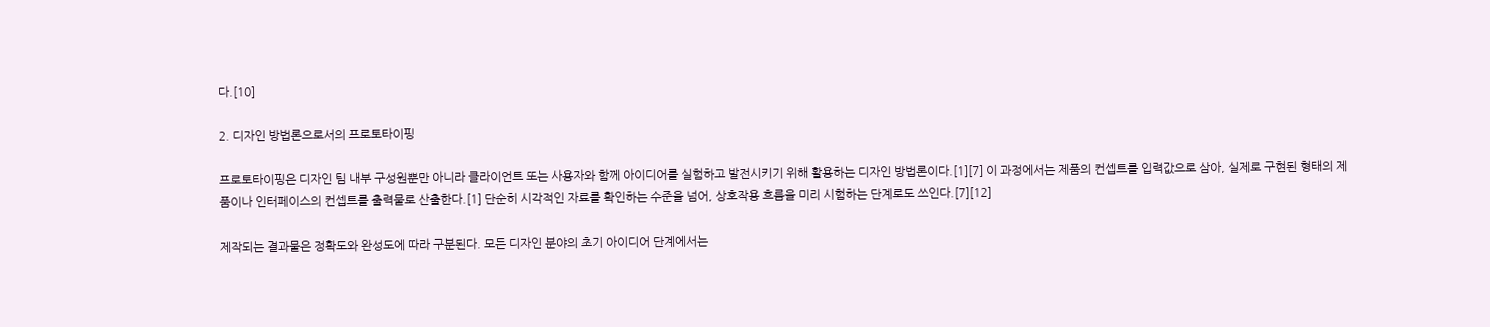다.[10]

2. 디자인 방법론으로서의 프로토타이핑

프로토타이핑은 디자인 팀 내부 구성원뿐만 아니라 클라이언트 또는 사용자와 함께 아이디어를 실험하고 발전시키기 위해 활용하는 디자인 방법론이다.[1][7] 이 과정에서는 제품의 컨셉트를 입력값으로 삼아, 실제로 구현된 형태의 제품이나 인터페이스의 컨셉트를 출력물로 산출한다.[1] 단순히 시각적인 자료를 확인하는 수준을 넘어, 상호작용 흐름을 미리 시험하는 단계로도 쓰인다.[7][12]

제작되는 결과물은 정확도와 완성도에 따라 구분된다. 모든 디자인 분야의 초기 아이디어 단계에서는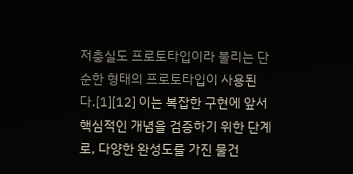저충실도 프로토타입이라 불리는 단순한 형태의 프로토타입이 사용된다.[1][12] 이는 복잡한 구현에 앞서 핵심적인 개념을 검증하기 위한 단계로, 다양한 완성도를 가진 물건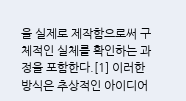을 실제로 제작함으로써 구체적인 실체를 확인하는 과정을 포함한다.[1] 이러한 방식은 추상적인 아이디어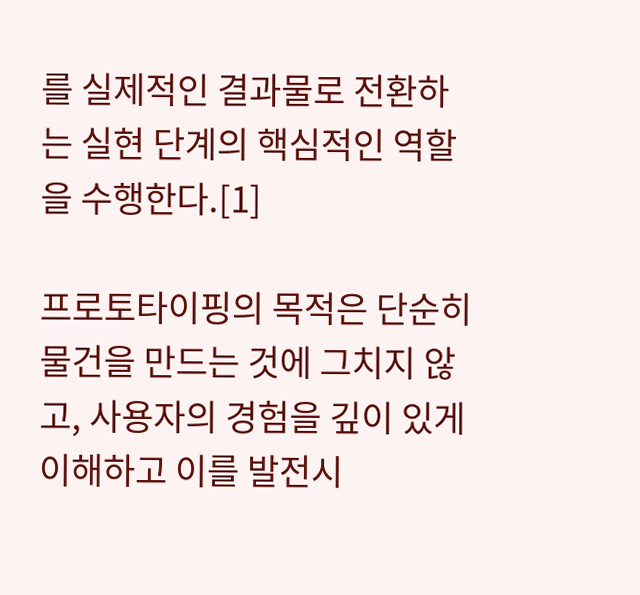를 실제적인 결과물로 전환하는 실현 단계의 핵심적인 역할을 수행한다.[1]

프로토타이핑의 목적은 단순히 물건을 만드는 것에 그치지 않고, 사용자의 경험을 깊이 있게 이해하고 이를 발전시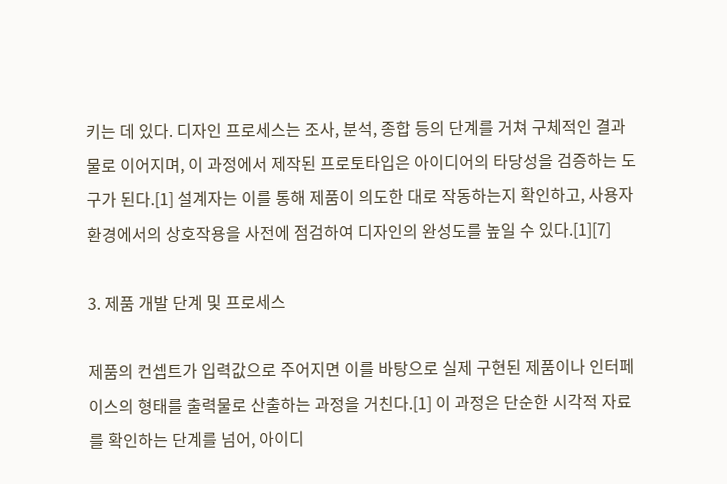키는 데 있다. 디자인 프로세스는 조사, 분석, 종합 등의 단계를 거쳐 구체적인 결과물로 이어지며, 이 과정에서 제작된 프로토타입은 아이디어의 타당성을 검증하는 도구가 된다.[1] 설계자는 이를 통해 제품이 의도한 대로 작동하는지 확인하고, 사용자 환경에서의 상호작용을 사전에 점검하여 디자인의 완성도를 높일 수 있다.[1][7]

3. 제품 개발 단계 및 프로세스

제품의 컨셉트가 입력값으로 주어지면 이를 바탕으로 실제 구현된 제품이나 인터페이스의 형태를 출력물로 산출하는 과정을 거친다.[1] 이 과정은 단순한 시각적 자료를 확인하는 단계를 넘어, 아이디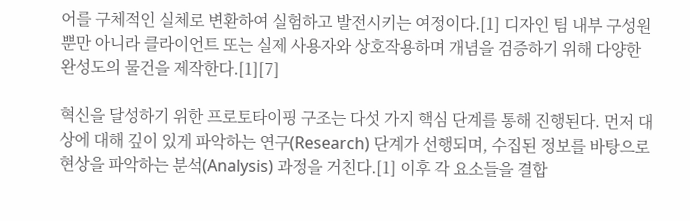어를 구체적인 실체로 변환하여 실험하고 발전시키는 여정이다.[1] 디자인 팀 내부 구성원뿐만 아니라 클라이언트 또는 실제 사용자와 상호작용하며 개념을 검증하기 위해 다양한 완성도의 물건을 제작한다.[1][7]

혁신을 달성하기 위한 프로토타이핑 구조는 다섯 가지 핵심 단계를 통해 진행된다. 먼저 대상에 대해 깊이 있게 파악하는 연구(Research) 단계가 선행되며, 수집된 정보를 바탕으로 현상을 파악하는 분석(Analysis) 과정을 거친다.[1] 이후 각 요소들을 결합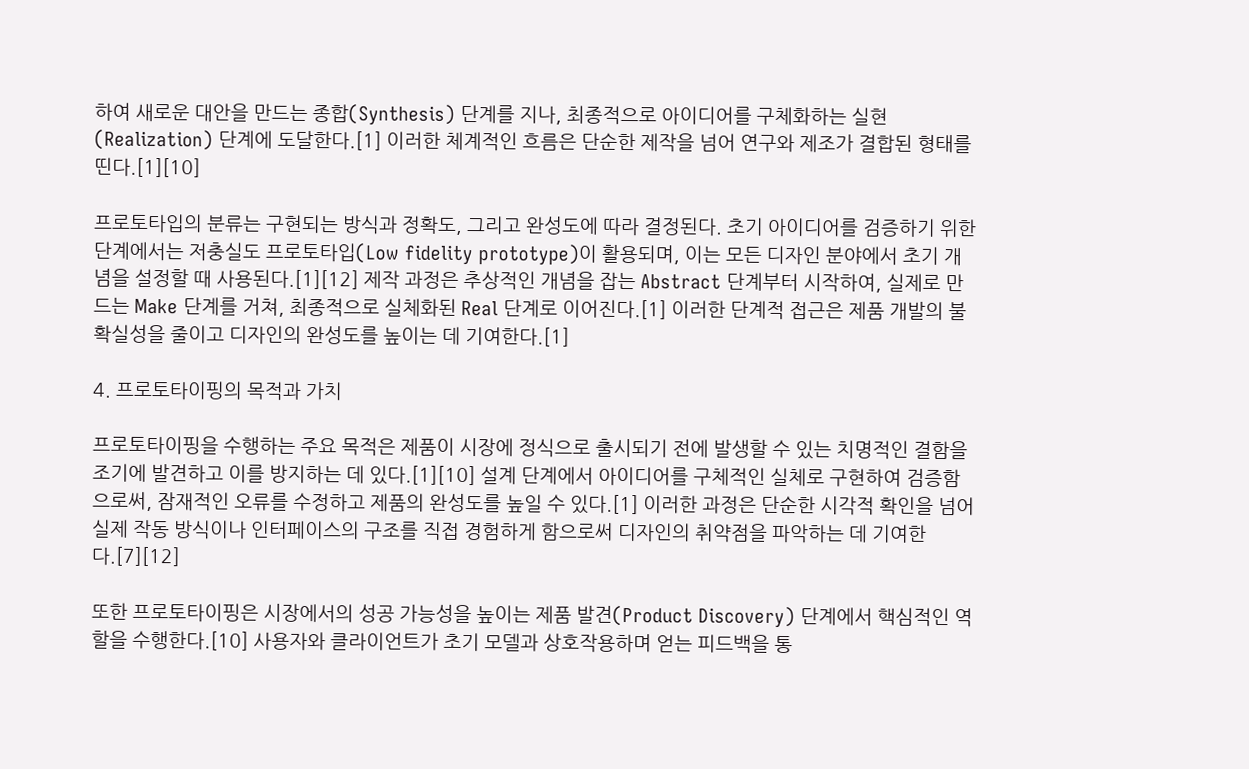하여 새로운 대안을 만드는 종합(Synthesis) 단계를 지나, 최종적으로 아이디어를 구체화하는 실현(Realization) 단계에 도달한다.[1] 이러한 체계적인 흐름은 단순한 제작을 넘어 연구와 제조가 결합된 형태를 띤다.[1][10]

프로토타입의 분류는 구현되는 방식과 정확도, 그리고 완성도에 따라 결정된다. 초기 아이디어를 검증하기 위한 단계에서는 저충실도 프로토타입(Low fidelity prototype)이 활용되며, 이는 모든 디자인 분야에서 초기 개념을 설정할 때 사용된다.[1][12] 제작 과정은 추상적인 개념을 잡는 Abstract 단계부터 시작하여, 실제로 만드는 Make 단계를 거쳐, 최종적으로 실체화된 Real 단계로 이어진다.[1] 이러한 단계적 접근은 제품 개발의 불확실성을 줄이고 디자인의 완성도를 높이는 데 기여한다.[1]

4. 프로토타이핑의 목적과 가치

프로토타이핑을 수행하는 주요 목적은 제품이 시장에 정식으로 출시되기 전에 발생할 수 있는 치명적인 결함을 조기에 발견하고 이를 방지하는 데 있다.[1][10] 설계 단계에서 아이디어를 구체적인 실체로 구현하여 검증함으로써, 잠재적인 오류를 수정하고 제품의 완성도를 높일 수 있다.[1] 이러한 과정은 단순한 시각적 확인을 넘어 실제 작동 방식이나 인터페이스의 구조를 직접 경험하게 함으로써 디자인의 취약점을 파악하는 데 기여한다.[7][12]

또한 프로토타이핑은 시장에서의 성공 가능성을 높이는 제품 발견(Product Discovery) 단계에서 핵심적인 역할을 수행한다.[10] 사용자와 클라이언트가 초기 모델과 상호작용하며 얻는 피드백을 통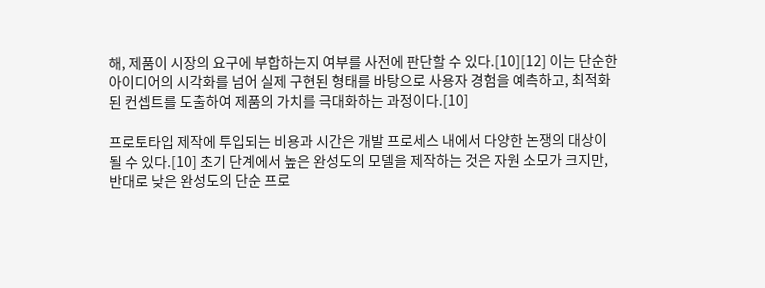해, 제품이 시장의 요구에 부합하는지 여부를 사전에 판단할 수 있다.[10][12] 이는 단순한 아이디어의 시각화를 넘어 실제 구현된 형태를 바탕으로 사용자 경험을 예측하고, 최적화된 컨셉트를 도출하여 제품의 가치를 극대화하는 과정이다.[10]

프로토타입 제작에 투입되는 비용과 시간은 개발 프로세스 내에서 다양한 논쟁의 대상이 될 수 있다.[10] 초기 단계에서 높은 완성도의 모델을 제작하는 것은 자원 소모가 크지만, 반대로 낮은 완성도의 단순 프로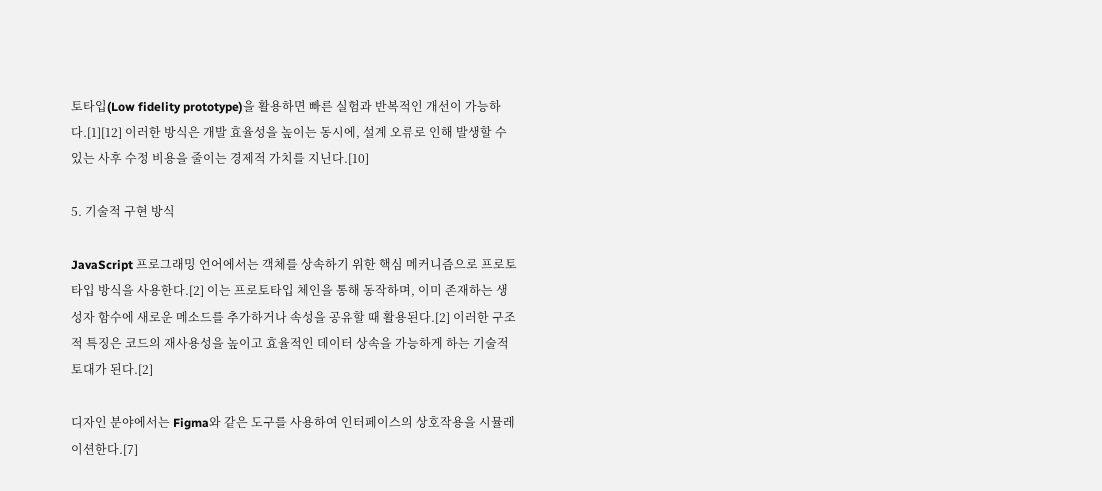토타입(Low fidelity prototype)을 활용하면 빠른 실험과 반복적인 개선이 가능하다.[1][12] 이러한 방식은 개발 효율성을 높이는 동시에, 설계 오류로 인해 발생할 수 있는 사후 수정 비용을 줄이는 경제적 가치를 지닌다.[10]

5. 기술적 구현 방식

JavaScript 프로그래밍 언어에서는 객체를 상속하기 위한 핵심 메커니즘으로 프로토타입 방식을 사용한다.[2] 이는 프로토타입 체인을 통해 동작하며, 이미 존재하는 생성자 함수에 새로운 메소드를 추가하거나 속성을 공유할 때 활용된다.[2] 이러한 구조적 특징은 코드의 재사용성을 높이고 효율적인 데이터 상속을 가능하게 하는 기술적 토대가 된다.[2]

디자인 분야에서는 Figma와 같은 도구를 사용하여 인터페이스의 상호작용을 시뮬레이션한다.[7]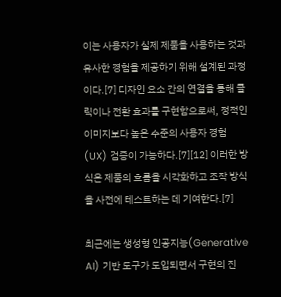이는 사용자가 실제 제품을 사용하는 것과 유사한 경험을 제공하기 위해 설계된 과정이다.[7] 디자인 요소 간의 연결을 통해 클릭이나 전환 효과를 구현함으로써, 정적인 이미지보다 높은 수준의 사용자 경험(UX) 검증이 가능하다.[7][12] 이러한 방식은 제품의 흐름을 시각화하고 조작 방식을 사전에 테스트하는 데 기여한다.[7]

최근에는 생성형 인공지능(Generative AI) 기반 도구가 도입되면서 구현의 진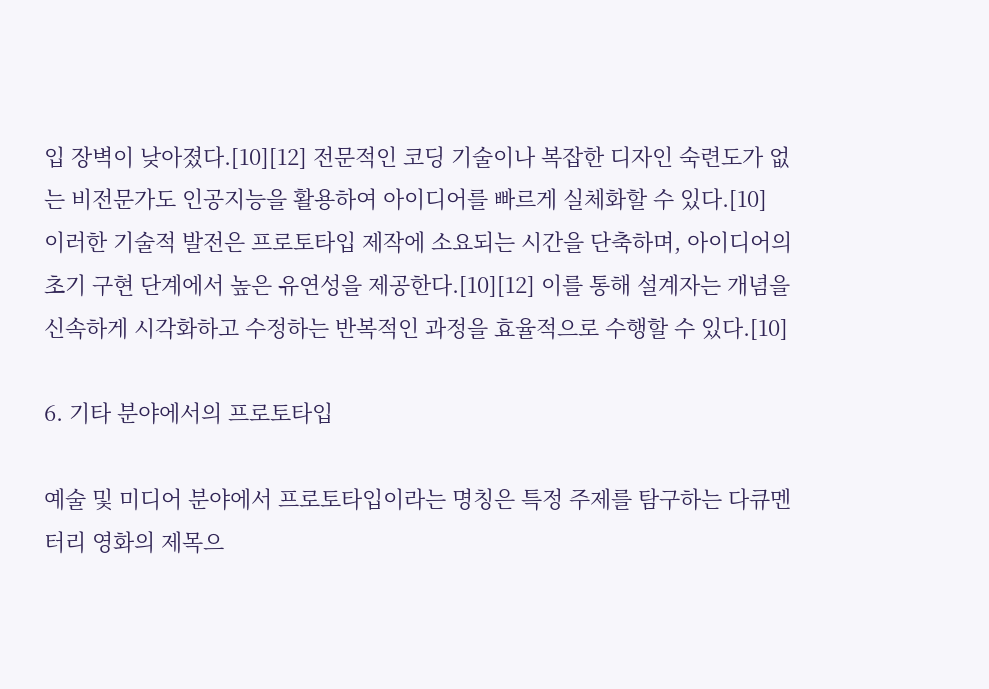입 장벽이 낮아졌다.[10][12] 전문적인 코딩 기술이나 복잡한 디자인 숙련도가 없는 비전문가도 인공지능을 활용하여 아이디어를 빠르게 실체화할 수 있다.[10] 이러한 기술적 발전은 프로토타입 제작에 소요되는 시간을 단축하며, 아이디어의 초기 구현 단계에서 높은 유연성을 제공한다.[10][12] 이를 통해 설계자는 개념을 신속하게 시각화하고 수정하는 반복적인 과정을 효율적으로 수행할 수 있다.[10]

6. 기타 분야에서의 프로토타입

예술 및 미디어 분야에서 프로토타입이라는 명칭은 특정 주제를 탐구하는 다큐멘터리 영화의 제목으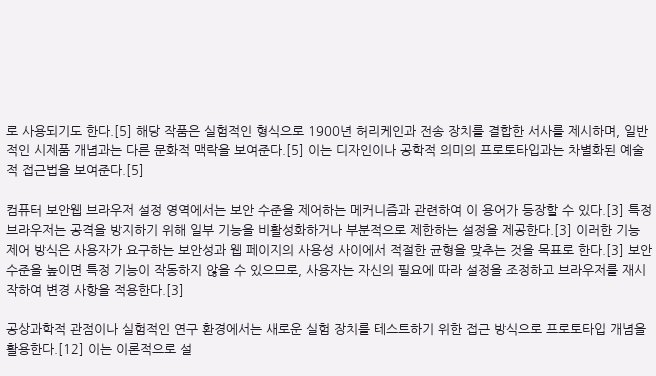로 사용되기도 한다.[5] 해당 작품은 실험적인 형식으로 1900년 허리케인과 전송 장치를 결합한 서사를 제시하며, 일반적인 시제품 개념과는 다른 문화적 맥락을 보여준다.[5] 이는 디자인이나 공학적 의미의 프로토타입과는 차별화된 예술적 접근법을 보여준다.[5]

컴퓨터 보안웹 브라우저 설정 영역에서는 보안 수준을 제어하는 메커니즘과 관련하여 이 용어가 등장할 수 있다.[3] 특정 브라우저는 공격을 방지하기 위해 일부 기능을 비활성화하거나 부분적으로 제한하는 설정을 제공한다.[3] 이러한 기능 제어 방식은 사용자가 요구하는 보안성과 웹 페이지의 사용성 사이에서 적절한 균형을 맞추는 것을 목표로 한다.[3] 보안 수준을 높이면 특정 기능이 작동하지 않을 수 있으므로, 사용자는 자신의 필요에 따라 설정을 조정하고 브라우저를 재시작하여 변경 사항을 적용한다.[3]

공상과학적 관점이나 실험적인 연구 환경에서는 새로운 실험 장치를 테스트하기 위한 접근 방식으로 프로토타입 개념을 활용한다.[12] 이는 이론적으로 설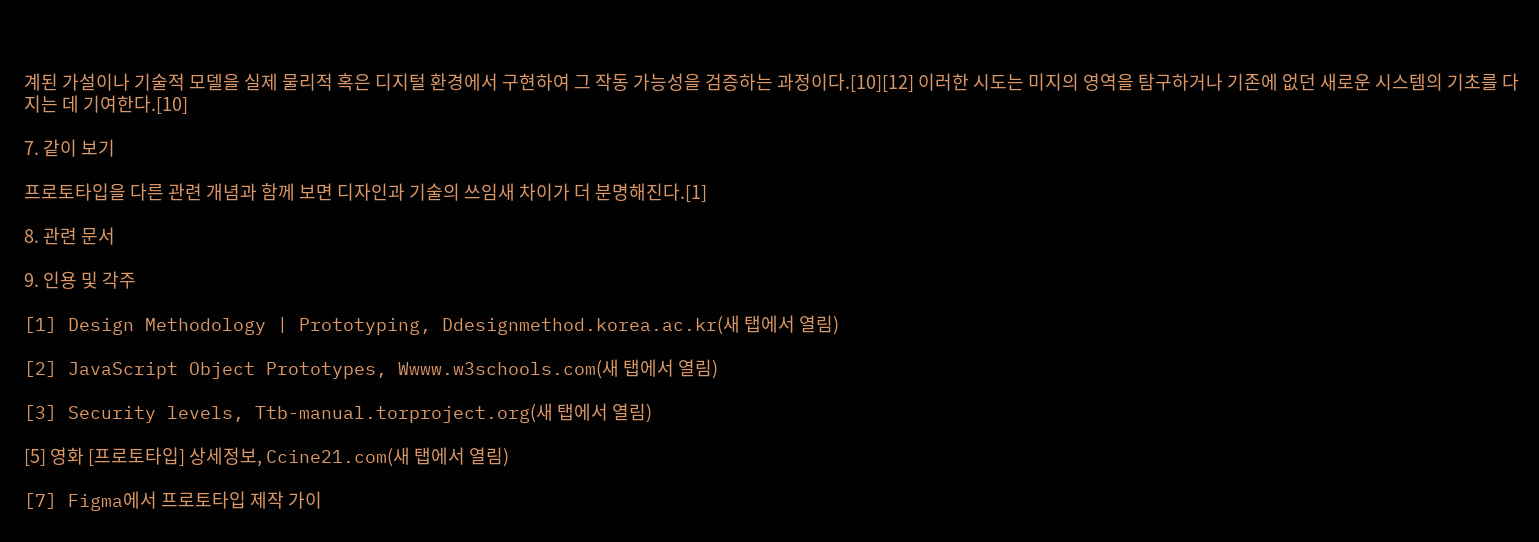계된 가설이나 기술적 모델을 실제 물리적 혹은 디지털 환경에서 구현하여 그 작동 가능성을 검증하는 과정이다.[10][12] 이러한 시도는 미지의 영역을 탐구하거나 기존에 없던 새로운 시스템의 기초를 다지는 데 기여한다.[10]

7. 같이 보기

프로토타입을 다른 관련 개념과 함께 보면 디자인과 기술의 쓰임새 차이가 더 분명해진다.[1]

8. 관련 문서

9. 인용 및 각주

[1] Design Methodology | Prototyping, Ddesignmethod.korea.ac.kr(새 탭에서 열림)

[2] JavaScript Object Prototypes, Wwww.w3schools.com(새 탭에서 열림)

[3] Security levels, Ttb-manual.torproject.org(새 탭에서 열림)

[5] 영화 [프로토타입] 상세정보, Ccine21.com(새 탭에서 열림)

[7] Figma에서 프로토타입 제작 가이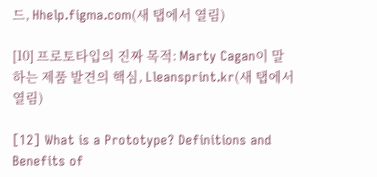드, Hhelp.figma.com(새 탭에서 열림)

[10] 프로토타입의 진짜 목적: Marty Cagan이 말하는 제품 발견의 핵심, Lleansprint.kr(새 탭에서 열림)

[12] What is a Prototype? Definitions and Benefits of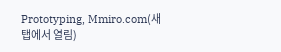Prototyping, Mmiro.com(새 탭에서 열림)